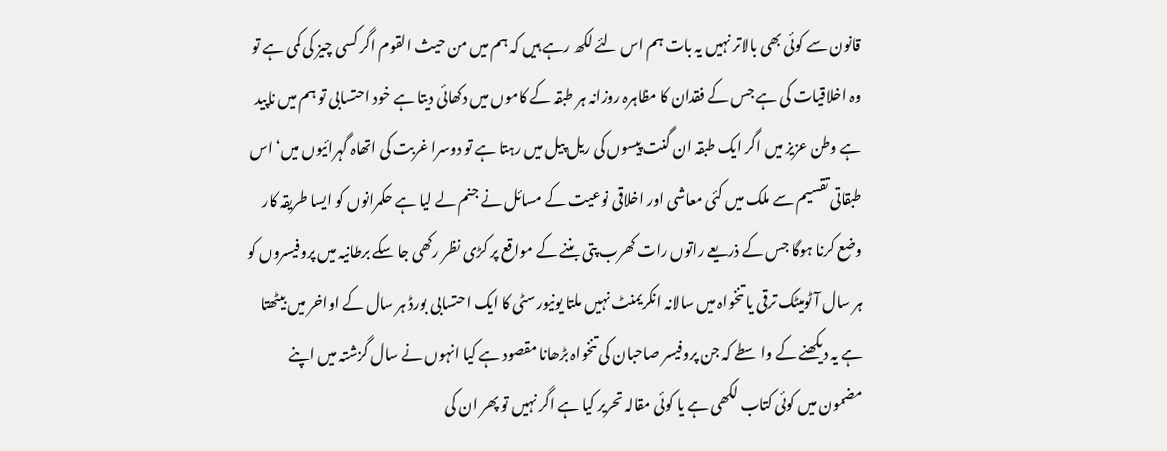قانون سے کوئی بھی بالاتر نہیں یہ بات ہم اس لئے لکھ رہے ہیں کہ ہم میں من حیث القوم اگر کسی چیز کی کمی ہے تو وہ اخلاقیات کی ہے جس کے فقدان کا مظاہرہ روزانہ ہر طبقہ کے کاموں میں دکھائی دیتا ہے خود احتسابی تو ہم میں ناپید ہے وطن عزیز میں اگر ایک طبقہ ان گنت پیسوں کی ریل پیل میں رہتا ہے تو دوسرا غربت کی اتھاہ گہرائیوں میں‘ اس طبقاتی تقسیم سے ملک میں کئی معاشی اور اخلاقی نوعیت کے مسائل نے جنم لے لیا ہے حکمرانوں کو ایسا طریقہ کار وضع کرنا ہوگا جس کے ذریعے راتوں رات کھرب پتی بننے کے مواقع پر کڑی نظر رکھی جا سکے برطانیہ میں پروفیسروں کو ہر سال آ ٹومیٹک ترقی یا تنخواہ میں سالانہ انکریمنٹ نہیں ملتا یونیورسٹی کا ایک احتسابی بورڈ ہر سال کے اواخر میں بیٹھتا ہے یہ دیکھنے کے واسطے کہ جن پروفیسر صاحبان کی تنخواہ بڑھانا مقصود ہے کیا انہوں نے سال گزشتہ میں اپنے مضمون میں کوئی کتاب لکھی ہے یا کوئی مقالہ تحریر کیا ہے اگر نہیں تو پھر ان کی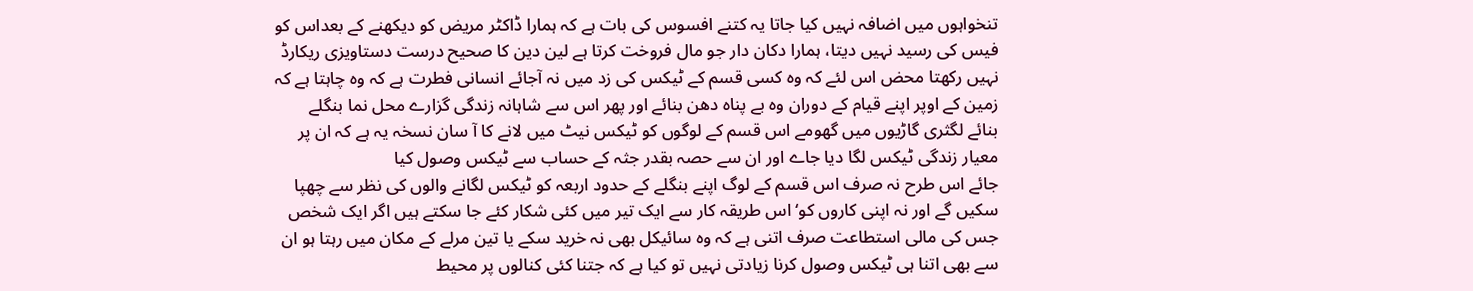تنخواہوں میں اضافہ نہیں کیا جاتا یہ کتنے افسوس کی بات ہے کہ ہمارا ڈاکٹر مریض کو دیکھنے کے بعداس کو فیس کی رسید نہیں دیتا، ہمارا دکان دار جو مال فروخت کرتا ہے لین دین کا صحیح درست دستاویزی ریکارڈ نہیں رکھتا محض اس لئے کہ وہ کسی قسم کے ٹیکس کی زد میں نہ آجائے انسانی فطرت ہے کہ وہ چاہتا ہے کہ زمین کے اوپر اپنے قیام کے دوران وہ بے پناہ دھن بنائے اور پھر اس سے شاہانہ زندگی گزارے محل نما بنگلے بنائے لگثری گاڑیوں میں گھومے اس قسم کے لوگوں کو ٹیکس نیٹ میں لانے کا آ سان نسخہ یہ ہے کہ ان پر معیار زندگی ٹیکس لگا دیا جاے اور ان سے حصہ بقدر جثہ کے حساب سے ٹیکس وصول کیا
جائے اس طرح نہ صرف اس قسم کے لوگ اپنے بنگلے کے حدود اربعہ کو ٹیکس لگانے والوں کی نظر سے چھپا سکیں گے اور نہ اپنی کاروں کو‘ اس طریقہ کار سے ایک تیر میں کئی شکار کئے جا سکتے ہیں اگر ایک شخص جس کی مالی استطاعت صرف اتنی ہے کہ وہ سائیکل بھی نہ خرید سکے یا تین مرلے کے مکان میں رہتا ہو ان سے بھی اتنا ہی ٹیکس وصول کرنا زیادتی نہیں تو کیا ہے کہ جتنا کئی کنالوں پر محیط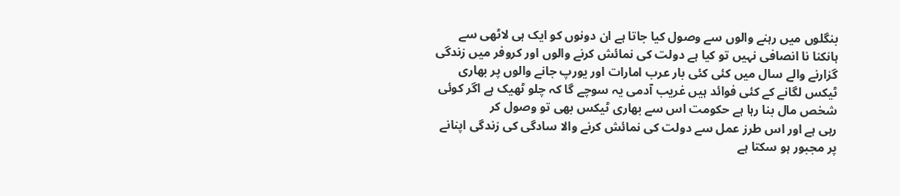بنگلوں میں رہنے والوں سے وصول کیا جاتا ہے ان دونوں کو ایک ہی لاٹھی سے ہانکنا نا انصافی نہیں تو کیا ہے دولت کی نمائش کرنے والوں اور کروفر میں زندگی گزارنے والے سال میں کئی کئی بار عرب امارات اور یورپ جانے والوں پر بھاری ٹیکس لگانے کے کئی فوائد ہیں غریب آدمی یہ سوچے گا کہ چلو ٹھیک ہے اگر کوئی شخص مال بنا رہا ہے حکومت اس سے بھاری ٹیکس بھی تو وصول کر
رہی ہے اور اس طرز عمل سے دولت کی نمائش کرنے والا سادگی کی زندگی اپنانے پر مجبور ہو سکتا ہے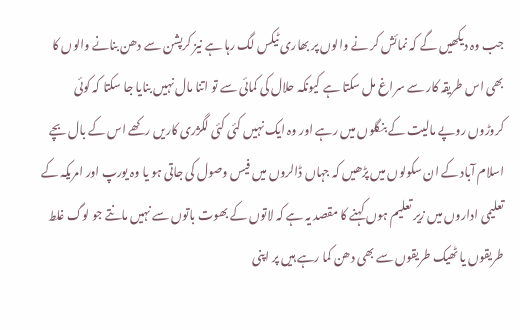جب وہ دیکھیں گے کہ نمائش کر نے والوں پر بھاری ٹیکس لگ رہا ہے نیز کرپشن سے دھن بنانے والوں کا بھی اس طریقہ کار سے سراغ مل سکتا ہے کیونکہ حلال کی کمائی سے تو اتنا مال نہیں بنایا جا سکتا کہ کوئی کروڑوں روپے مالیت کے بنگلوں میں رہے اور وہ ایک نہیں کئی کئی لگژری کاریں رکھے اس کے بال بچے اسلام آباد کے ان سکولوں میں پڑھیں کہ جہاں ڈالروں میں فیس وصول کی جاتی ہو یا وہ یورپ اور امریکہ کے تعلیمی اداروں میں زیر تعلیم ہوں کہنے کا مقصد یہ ہے کہ لاتوں کے بھوت باتوں سے نہیں مانتے جو لوگ غلط طریقوں یا ٹھیک طریقوں سے بھی دھن کما رہے ہیں پر اپنی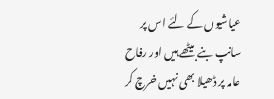عیاشیوں کے لئے اس پر سانپ بنے بیٹھے ہیں اور رفاح عامہ پر ڈھیلا بھی نہیں خرچ کر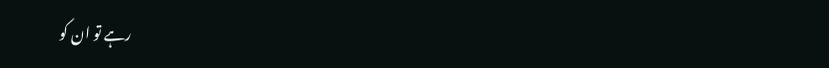رہے تو ان کو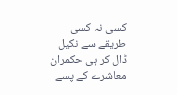کسی نہ کسی طریقے سے نکیل ڈال کر ہی حکمران معاشرے کے پسے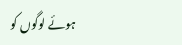ہوئے لوگوں کو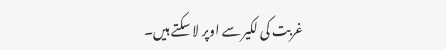غربت کی لکیر سے اوپر لا سکتے ہیں۔